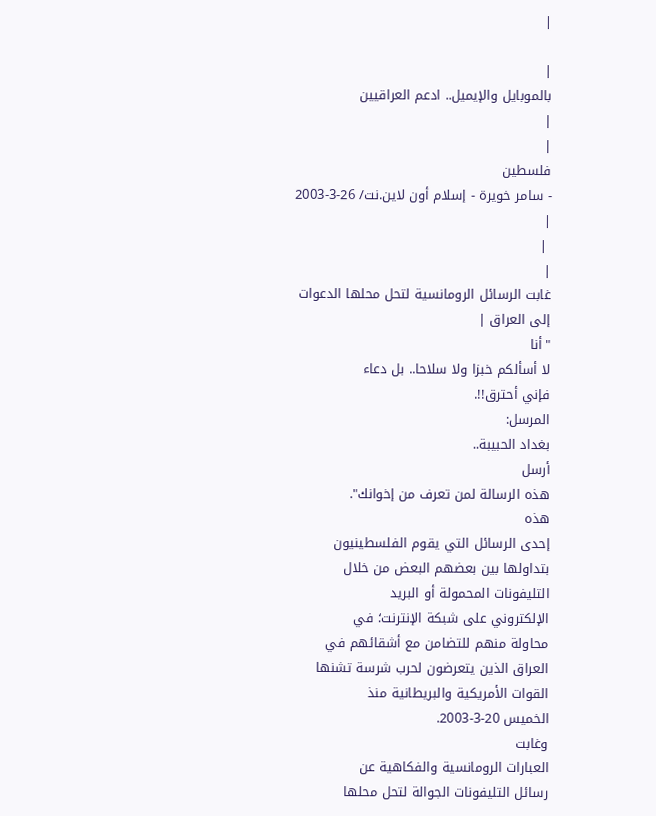|

|
بالموبايل والإيميل.. ادعم العراقيين
|
|
فلسطين
- سامر خويرة - إسلام أون لاين.نت/ 26-3-2003
|
 |
|
غابت الرسائل الرومانسية لتحل محلها الدعوات إلى العراق |
"أنا
لا أسألكم خبزا ولا سلاحا.. بل دعاء
فإني أحترق!!.
المرسل:
بغداد الحبيبة..
أرسل
هذه الرسالة لمن تعرف من إخوانك".
هذه
إحدى الرسائل التي يقوم الفلسطينيون
بتداولها بين بعضهم البعض من خلال
التليفونات المحمولة أو البريد
الإلكتروني على شبكة الإنترنت؛ في
محاولة منهم للتضامن مع أشقائهم في
العراق الذين يتعرضون لحرب شرسة تشنها
القوات الأمريكية والبريطانية منذ
الخميس 20-3-2003.
وغابت
العبارات الرومانسية والفكاهية عن
رسائل التليفونات الجوالة لتحل محلها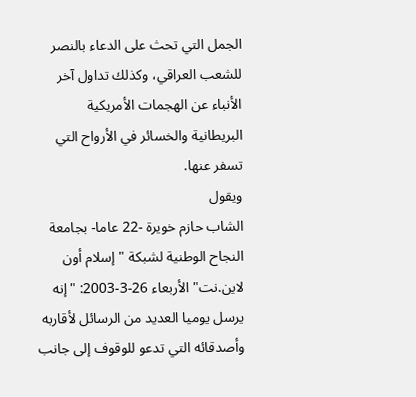الجمل التي تحث على الدعاء بالنصر
للشعب العراقي، وكذلك تداول آخر
الأنباء عن الهجمات الأمريكية
البريطانية والخسائر في الأرواح التي
تسفر عنها.
ويقول
الشاب حازم خويرة -22 عاما- بجامعة
النجاح الوطنية لشبكة "إسلام أون
لاين.نت" الأربعاء 26-3-2003: "إنه
يرسل يوميا العديد من الرسائل لأقاربه
وأصدقائه التي تدعو للوقوف إلى جانب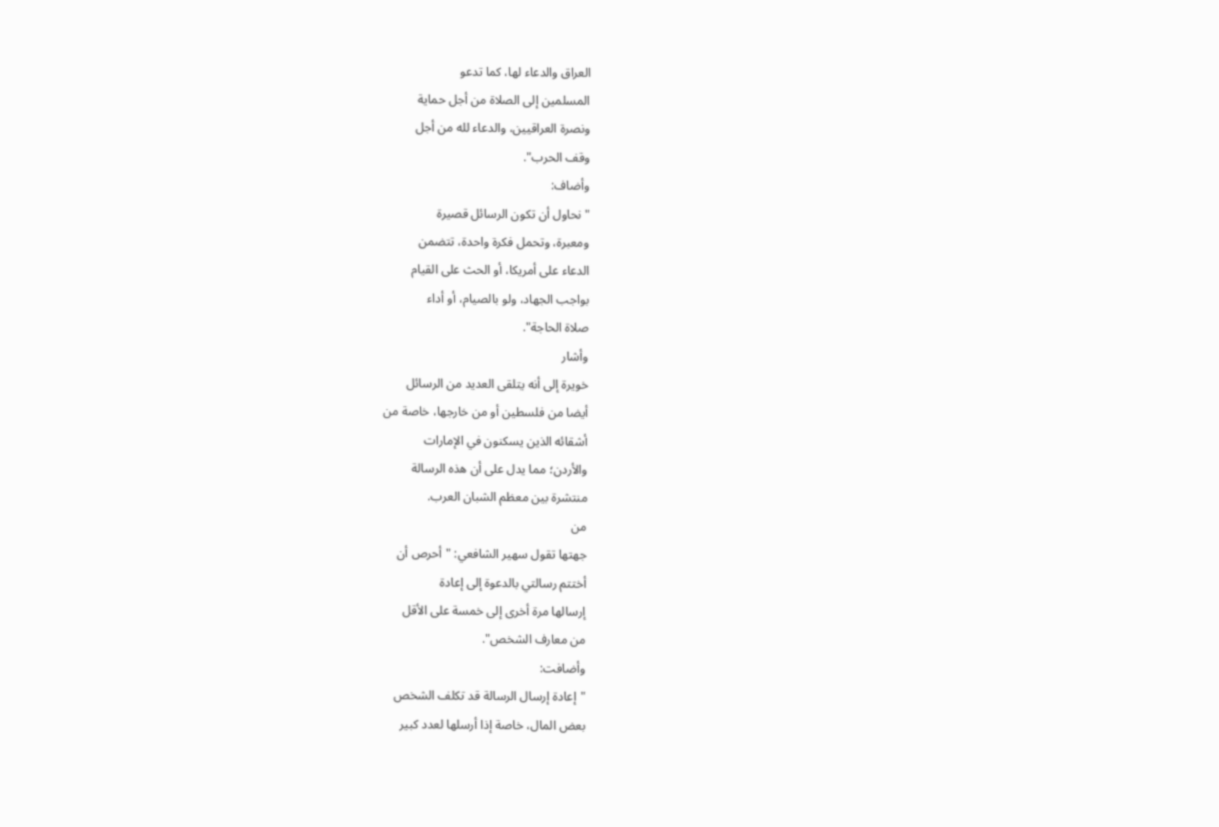العراق والدعاء لها، كما تدعو
المسلمين إلى الصلاة من أجل حماية
ونصرة العراقيين، والدعاء لله من أجل
وقف الحرب".
وأضاف:
"نحاول أن تكون الرسائل قصيرة
ومعبرة، وتحمل فكرة واحدة، تتضمن
الدعاء على أمريكا، أو الحث على القيام
بواجب الجهاد، ولو بالصيام، أو أداء
صلاة الحاجة".
وأشار
خويرة إلى أنه يتلقى العديد من الرسائل
أيضا من فلسطين أو من خارجها، خاصة من
أشقائه الذين يسكنون في الإمارات
والأردن؛ مما يدل على أن هذه الرسالة
منتشرة بين معظم الشبان العرب.
من
جهتها تقول سهير الشافعي: "أحرص أن
أختتم رسالتي بالدعوة إلى إعادة
إرسالها مرة أخرى إلى خمسة على الأقل
من معارف الشخص".
وأضافت:
"إعادة إرسال الرسالة قد تكلف الشخص
بعض المال، خاصة إذا أرسلها لعدد كبير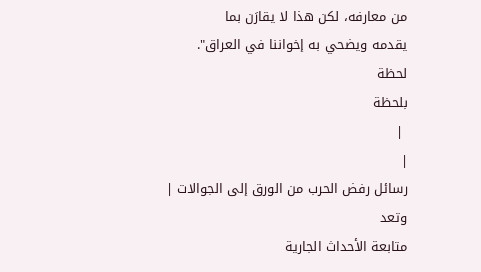من معارفه، لكن هذا لا يقارَن بما
يقدمه ويضحي به إخواننا في العراق".
لحظة
بلحظة
 |
|
رسائل رفض الحرب من الورق إلى الجوالات |
وتعد
متابعة الأحداث الجارية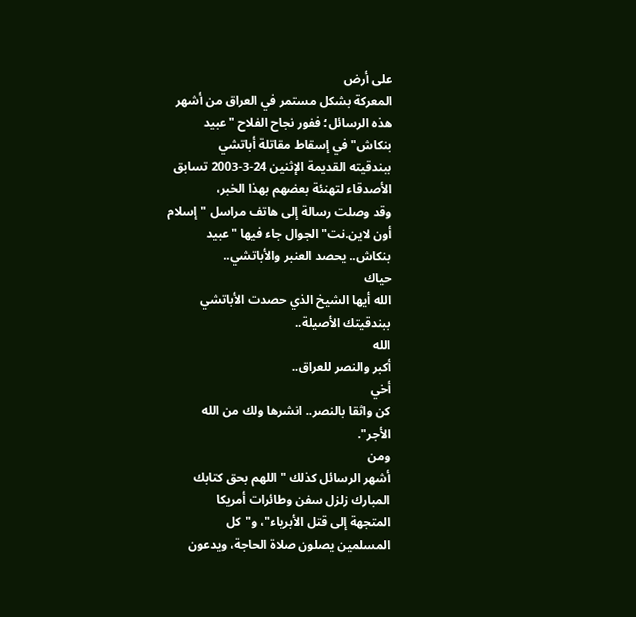على أرض
المعركة بشكل مستمر في العراق من أشهر
هذه الرسائل؛ ففور نجاح الفلاح "عبيد
بنكاش" في إسقاط مقاتلة أباتشي
ببندقيته القديمة الإثنين 24-3-2003 تسابق
الأصدقاء لتهنئة بعضهم بهذا الخبر،
وقد وصلت رسالة إلى هاتف مراسل "إسلام
أون لاين.نت" الجوال جاء فيها "عبيد
بنكاش.. يحصد العنبر والأباتشي..
حياك
الله أيها الشيخ الذي حصدت الأباتشي
ببندقيتك الأصيلة..
الله
أكبر والنصر للعراق..
أخي
كن واثقا بالنصر.. انشرها ولك من الله
الأجر".
ومن
أشهر الرسائل كذلك "اللهم بحق كتابك
المبارك زلزل سفن وطائرات أمريكا
المتجهة إلى قتل الأبرياء"، و"كل
المسلمين يصلون صلاة الحاجة، ويدعون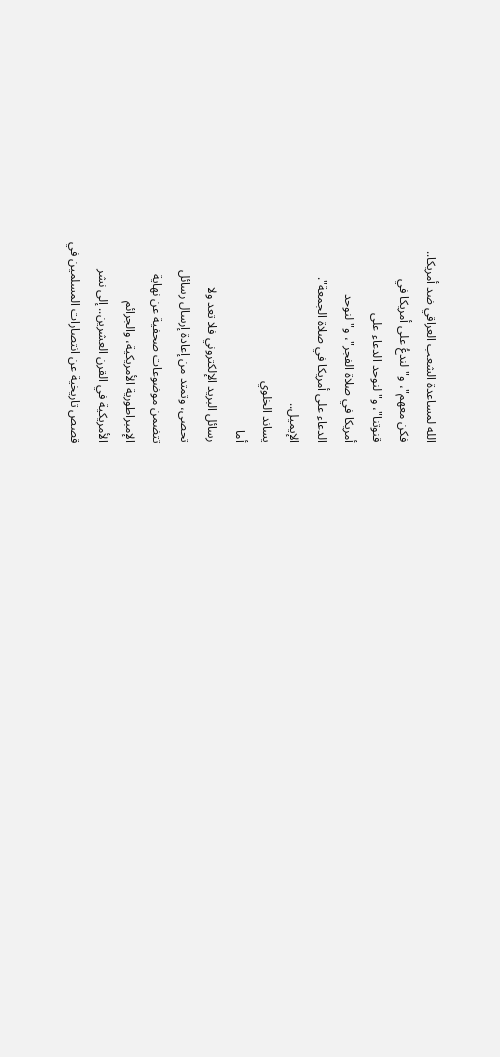الله لمساعدة الشعب العراقي ضد أمريكا..
فكن معهم"، و"لندعُ على أمريكا في
قنوتنا"، و"لنوحد الدعاء على
أمريكا في صلاة الفجر"، و"لنوحد
الدعاء على أمريكا في صلاة الجمعة".
الإيميل..
يساند الخلوي
أما
رسائل البريد الإلكتروني فلا تعد ولا
تحصى، وتمتد من إعادة إرسال رسائل
تتضمن موضوعات صحفية عن نهاية
الإمبراطورية الأمريكية، والجرائم
الأمريكية في القرن العشرين.. إلى نشر
قصص تاريخية عن انتصارات المسلمين في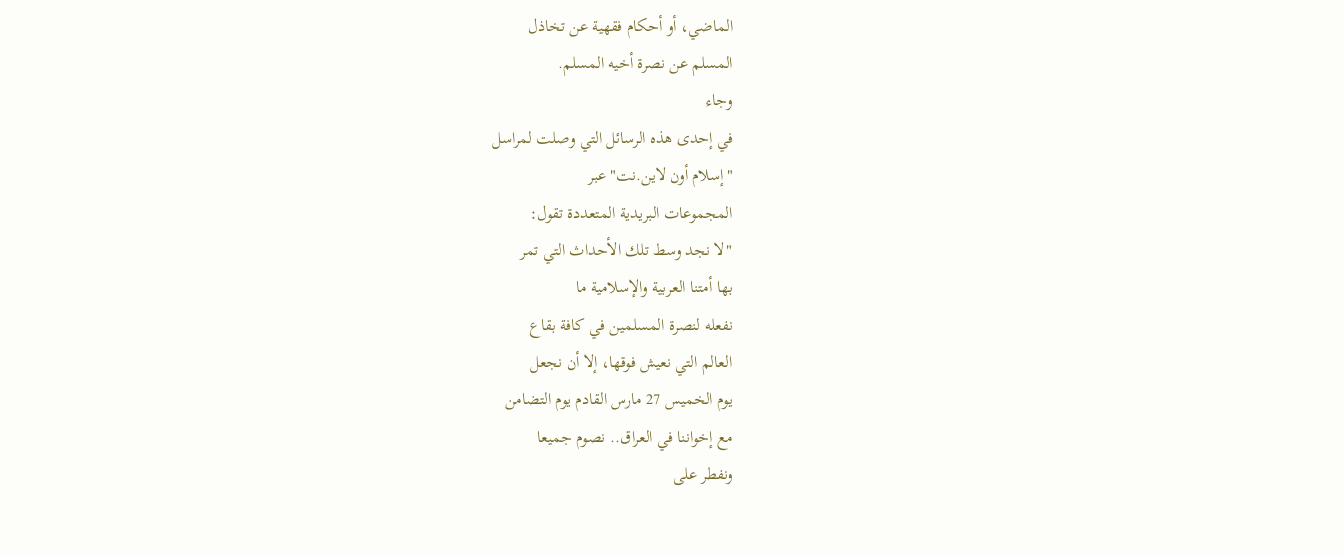الماضي، أو أحكام فقهية عن تخاذل
المسلم عن نصرة أخيه المسلم.
وجاء
في إحدى هذه الرسائل التي وصلت لمراسل
"إسلام أون لاين.نت" عبر
المجموعات البريدية المتعددة تقول:
"لا نجد وسط تلك الأحداث التي تمر
بها أمتنا العربية والإسلامية ما
نفعله لنصرة المسلمين في كافة بقاع
العالم التي نعيش فوقها، إلا أن نجعل
يوم الخميس 27 مارس القادم يوم التضامن
مع إخواننا في العراق.. نصوم جميعا
ونفطر على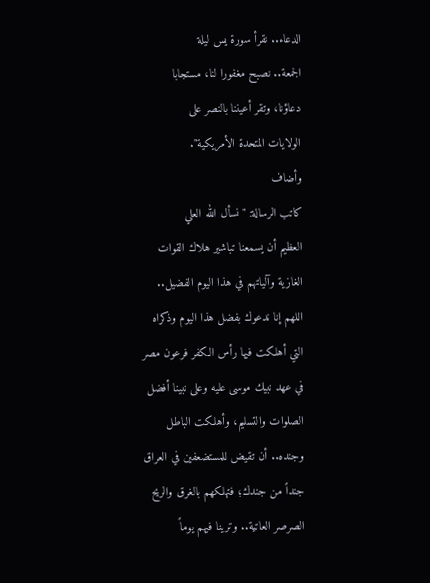الدعاء.. نقرأ سورة يس ليلة
الجمعة.. نصبح مغفورا لنا، مستجابا
دعاؤنا، وتقر أعيننا بالنصر على
الولايات المتحدة الأمريكية".
وأضاف
كاتب الرسالة: "نسأل الله العلي
العظيم أن يسمعنا تباشير هلاك القوات
الغازية وآلياتهم في هذا اليوم الفضيل..
اللهم إنا ندعوك بفضل هذا اليوم وذكراه
التي أهلكت فيها رأس الكفر فرعون مصر
في عهد نبيك موسى عليه وعلى نبينا أفضل
الصلوات والتسليم، وأهلكت الباطل
وجنده.. أن تقيض للمستضعفين في العراق
جنداً من جندك؛ فتهلكهم بالغرق والريح
الصرصر العاتية.. وترينا فيهم يوماً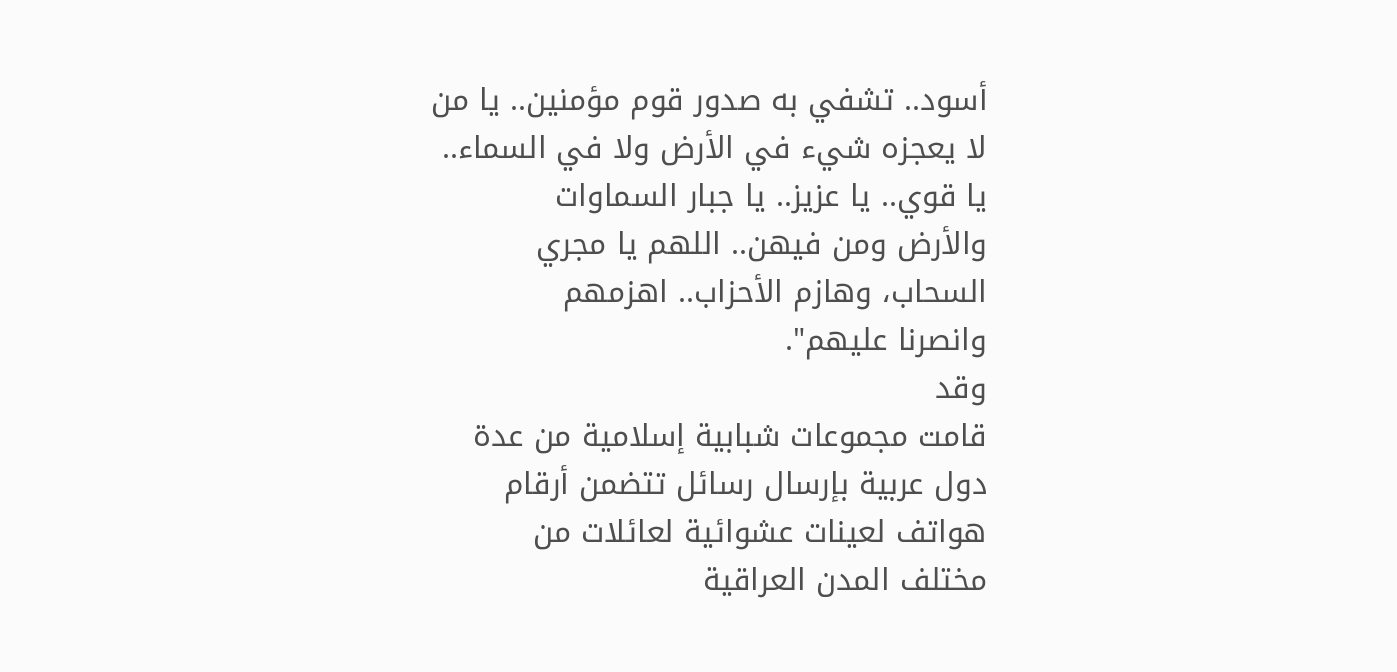أسود.. تشفي به صدور قوم مؤمنين.. يا من
لا يعجزه شيء في الأرض ولا في السماء..
يا قوي.. يا عزيز.. يا جبار السماوات
والأرض ومن فيهن.. اللهم يا مجري
السحاب، وهازم الأحزاب.. اهزمهم
وانصرنا عليهم".
وقد
قامت مجموعات شبابية إسلامية من عدة
دول عربية بإرسال رسائل تتضمن أرقام
هواتف لعينات عشوائية لعائلات من
مختلف المدن العراقية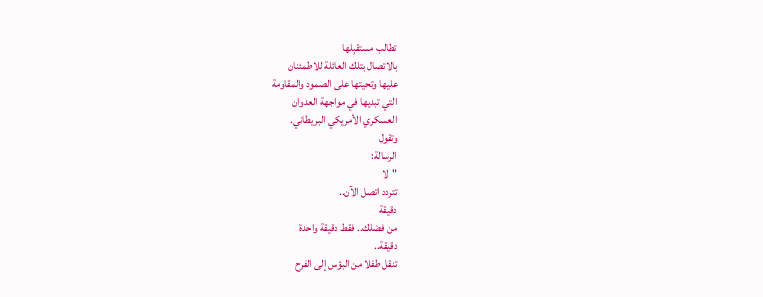تطالب مستقبِلها
بالاتصال بتلك العائلة للاطمئنان
عليها وتحيتها على الصمود والمقاومة
التي تبديها في مواجهة العدوان
العسكري الأمريكي البريطاني.
وتقول
الرسالة:
"لا
تتردد اتصل الآن..
دقيقة
من فضلك.. فقط دقيقة واحدة
دقيقة..
تنقل طفلا من البؤس إلى الفرح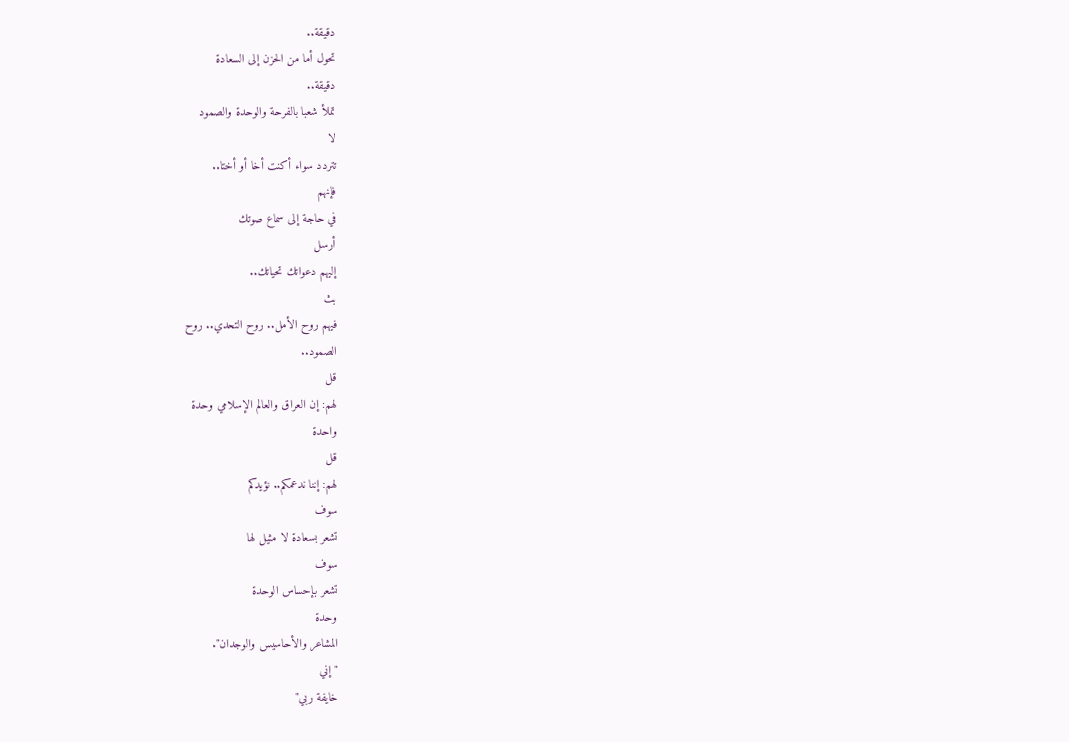دقيقة..
تحول أما من الحزن إلى السعادة
دقيقة..
تملأ شعبا بالفرحة والوحدة والصمود
لا
تتردد سواء أكنت أخا أو أختا..
فإنهم
في حاجة إلى سماع صوتك
أرسل
إليهم دعواتك تحياتك..
بث
فيهم روح الأمل.. روح التحدي.. روح
الصمود..
قل
لهم: إن العراق والعالم الإسلامي وحدة
واحدة
قل
لهم: إننا ندعمكم.. نؤيدكم
سوف
تشعر بسعادة لا مثيل لها
سوف
تشعر بإحساس الوحدة
وحدة
المشاعر والأحاسيس والوجدان".
"إني
خايفة ربي"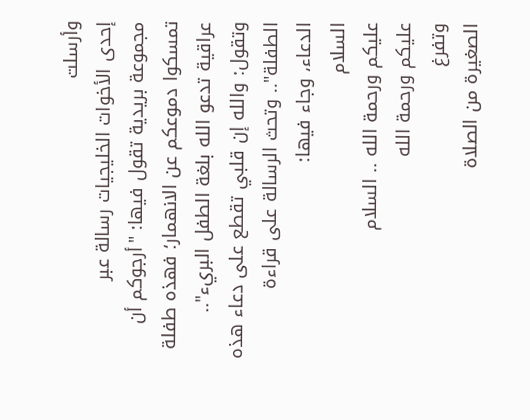وأرسلت
إحدى الأخوات الخليجيات رسالة عبر
مجموعة بريدية تقول فيها: "أرجوكم أن
تمسكوا دموعكم عن الانهمار؛ فهذه طفلة
عراقية تدعو الله بلغة الطفل البريء"..
وتقول: والله إن قلبي تقطع على دعاء هذه
الطفلة".. وتحث الرسالة على قراءة
الدعاء، وجاء فيها:
السلام
عليكم ورحمة الله .. السلام
عليكم ورحمة الله
وتفرغ
الصغيرة من الصلاة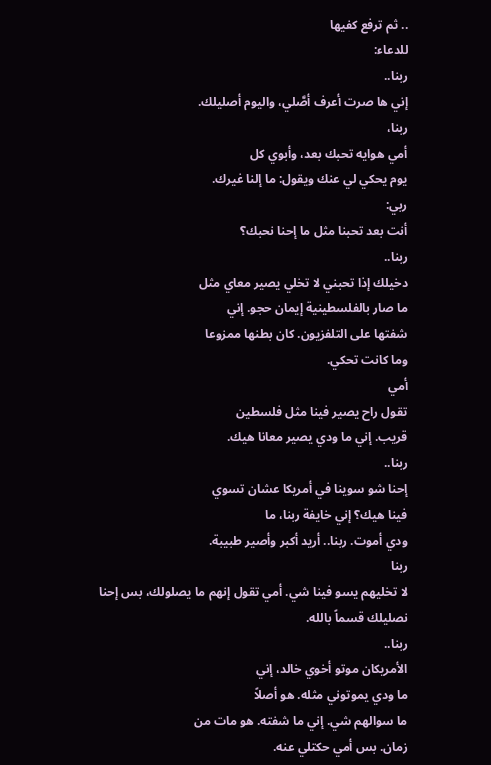.. ثم ترفع كفيها
للدعاء:
ربنا..
إني ها صرت أعرف أصَّلي، واليوم أصليلك.
ربنا،
أمي هوايه تحبك بعد، وأبوي كل
يوم يحكي لي عنك ويقول: ما إلنا غيرك.
ربي:
أنت بعد تحبنا مثل ما إحنا نحبك؟
ربنا..
دخيلك إذا تحبني لا تخلي يصير معاي مثل
ما صار بالفلسطينية إيمان حجو. إني
شفتها على التلفزيون. كان بطنها ممزوعا
وما كانت تحكي.
أمي
تقول راح يصير فينا مثل فلسطين
قريب. إني ما ودي يصير معانا هيك.
ربنا..
إحنا شو سوينا في أمريكا عشان تسوي
فينا هيك؟ إني خايفة ربنا، ما
ودي أموت. ربنا.. أريد أكبر وأصير طبيبة.
ربنا
لا تخليهم يسو فينا شي. أمي تقول إنهم ما يصلولك، بس إحنا
نصليلك قسماً بالله.
ربنا..
الأمريكان موتو أخوي خالد، إني
ما ودي يموتوني مثله. هو أصلاً
ما سوالهم شي. إني ما شفته. هو مات من
زمان. بس أمي حكتلي عنه.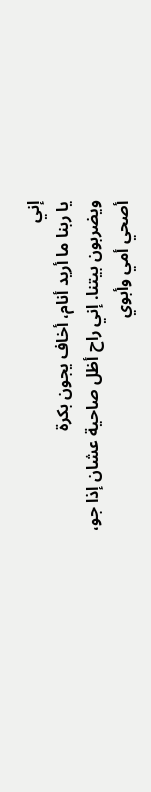إني
يا ربنا ما أريد أنام، أخاف يجون بكرة
ويضربون بيتنا. إني راح أظل صاحية عشان إذا جو،
أصحي أمي وأبوي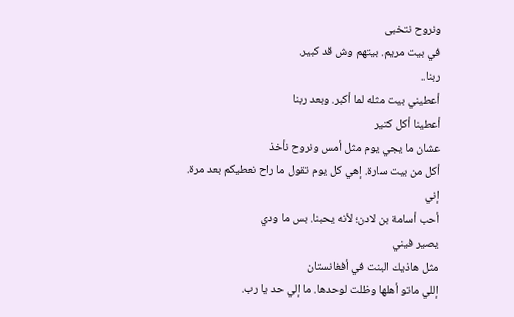ونروح نتخبى
في بيت مريم. بيتهم وش قد كبير.
ربنا..
أعطيني بيت مثله لما أكبر. وبعد ربنا
أعطينا أكل كتير
عشان ما يجي يوم مثل أمس ونروح نأخذ
أكل من بيت سارة. إهي كل يوم تقول ما راح نعطيكم بعد مرة.
إني
أحب أسامة بن لادن؛ لأنه يحبنا. بس ما ودي
يصير فيني
مثل هاذيك البنت في أفغانستان
إللي ماتو أهلها وظلت لوحدها. ما إلي حد يا رب.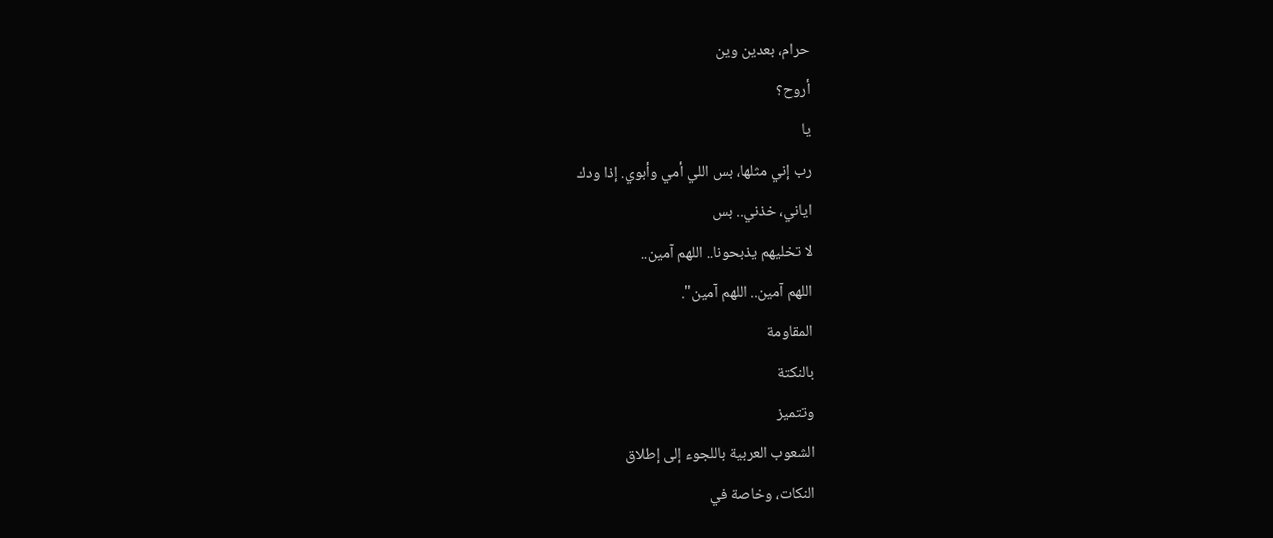حرام، بعدين وين
أروح؟
يا
رب إني مثلها، بس اللي أمي وأبوي. إذا ودك
اياني، خذني.. بس
لا تخليهم يذبحونا.. اللهم آمين..
اللهم آمين.. اللهم آمين".
المقاومة
بالنكتة
وتتميز
الشعوب العربية باللجوء إلى إطلاق
النكات، وخاصة في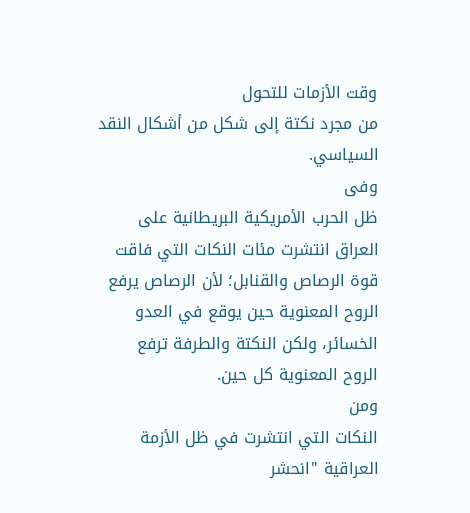وقت الأزمات للتحول
من مجرد نكتة إلى شكل من أشكال النقد
السياسي.
وفى
ظل الحرب الأمريكية البريطانية على
العراق انتشرت مئات النكات التي فاقت
قوة الرصاص والقنابل؛ لأن الرصاص يرفع
الروح المعنوية حين يوقع في العدو
الخسائر، ولكن النكتة والطرفة ترفع
الروح المعنوية كل حين.
ومن
النكات التي انتشرت في ظل الأزمة
العراقية "انحشر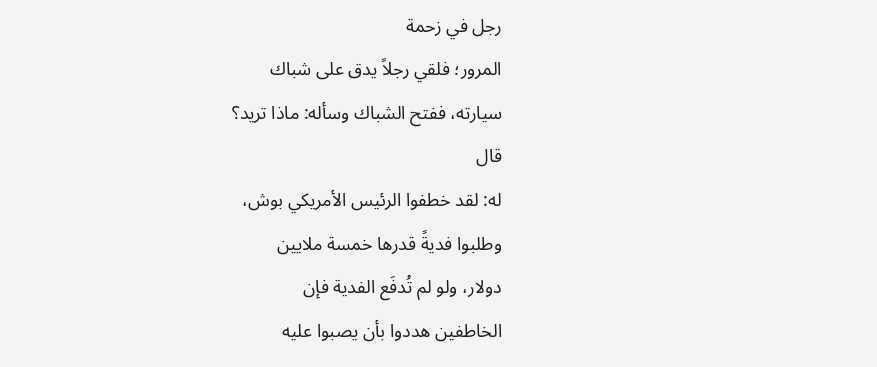رجل في زحمة
المرور؛ فلقي رجلاً يدق على شباك
سيارته، ففتح الشباك وسأله: ماذا تريد؟
قال
له: لقد خطفوا الرئيس الأمريكي بوش،
وطلبوا فديةً قدرها خمسة ملايين
دولار، ولو لم تُدفَع الفدية فإن
الخاطفين هددوا بأن يصبوا عليه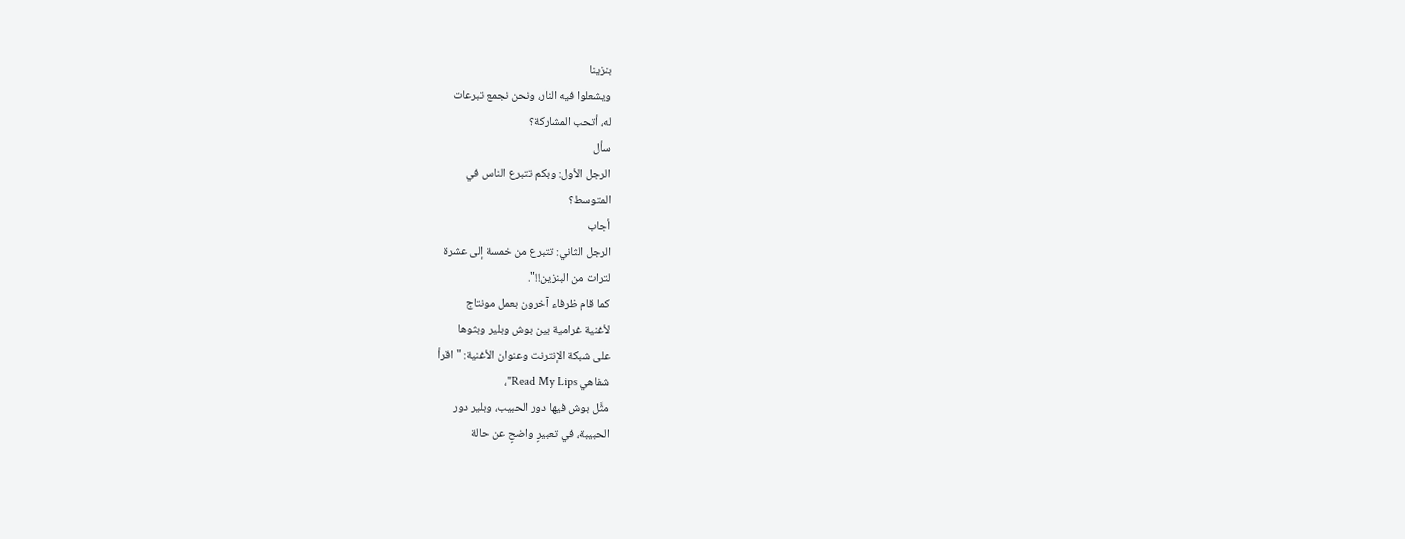بنزينا
ويشعلوا فيه النار، ونحن نجمع تبرعات
له، أتحب المشاركة؟
سأل
الرجل الأول: وبكم تتبرع الناس في
المتوسط؟
أجاب
الرجل الثاني: تتبرع من خمسة إلى عشرة
لترات من البنزين!!".
كما قام ظرفاء آخرون بعمل مونتاج
لأغنية غرامية بين بوش وبلير وبثوها
على شبكة الإنترنت وعنوان الأغنية: "اقرأ
شفاهي Read My Lips"،
مثَّل بوش فيها دور الحبيب، وبلير دور
الحبيبة، في تعبيرٍ واضحٍ عن حالة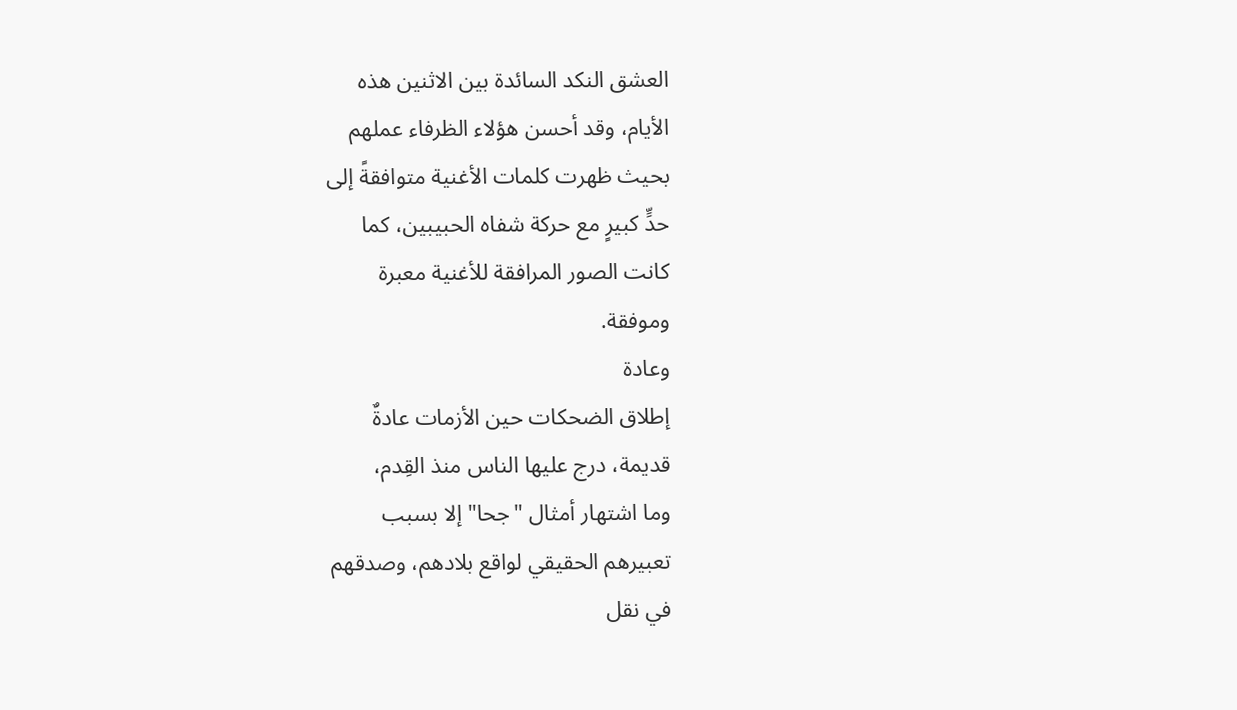العشق النكد السائدة بين الاثنين هذه
الأيام، وقد أحسن هؤلاء الظرفاء عملهم
بحيث ظهرت كلمات الأغنية متوافقةً إلى
حدٍّ كبيرٍ مع حركة شفاه الحبيبين، كما
كانت الصور المرافقة للأغنية معبرة
وموفقة.
وعادة
إطلاق الضحكات حين الأزمات عادةٌ
قديمة، درج عليها الناس منذ القِدم،
وما اشتهار أمثال "جحا" إلا بسبب
تعبيرهم الحقيقي لواقع بلادهم، وصدقهم
في نقل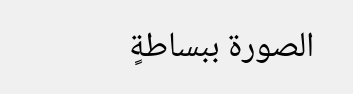الصورة ببساطةٍ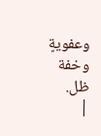وعفويةٍ وخفة ظل.
|